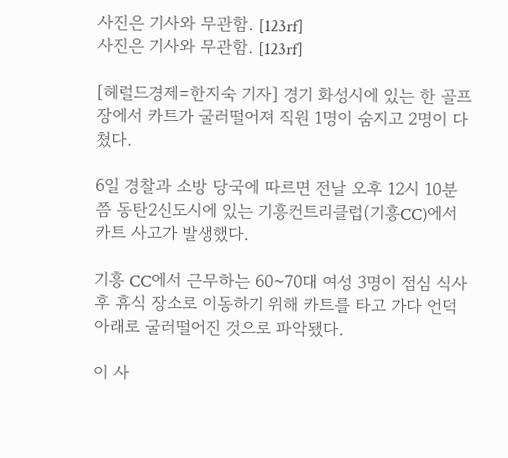사진은 기사와 무관함. [123rf]
사진은 기사와 무관함. [123rf]

[헤럴드경제=한지숙 기자] 경기 화성시에 있는 한 골프장에서 카트가 굴러떨어져 직원 1명이 숨지고 2명이 다쳤다.

6일 경찰과 소방 당국에 따르면 전날 오후 12시 10분쯤 동탄2신도시에 있는 기흥컨트리클럽(기흥CC)에서 카트 사고가 발생했다.

기흥 CC에서 근무하는 60~70대 여성 3명이 점심 식사 후 휴식 장소로 이동하기 위해 카트를 타고 가다 언덕 아래로 굴러떨어진 것으로 파악됐다.

이 사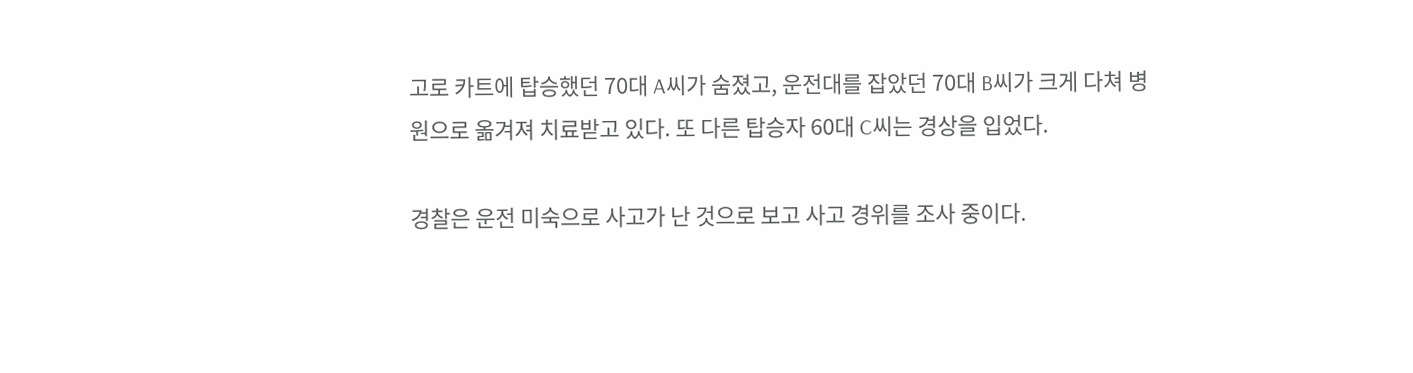고로 카트에 탑승했던 70대 A씨가 숨졌고, 운전대를 잡았던 70대 B씨가 크게 다쳐 병원으로 옮겨져 치료받고 있다. 또 다른 탑승자 60대 C씨는 경상을 입었다.

경찰은 운전 미숙으로 사고가 난 것으로 보고 사고 경위를 조사 중이다.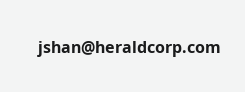jshan@heraldcorp.com